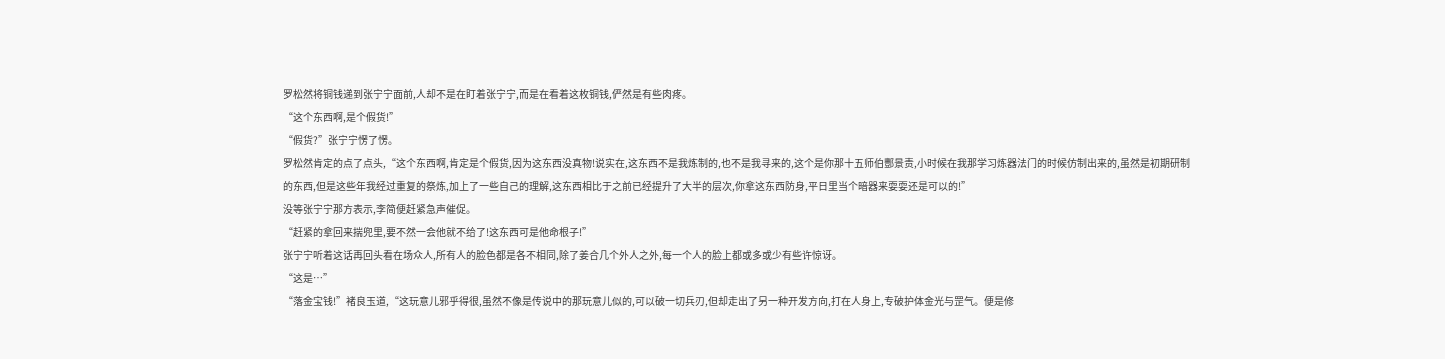罗松然将铜钱递到张宁宁面前,人却不是在盯着张宁宁,而是在看着这枚铜钱,俨然是有些肉疼。
“这个东西啊,是个假货!”
“假货?”张宁宁愣了愣。
罗松然肯定的点了点头,“这个东西啊,肯定是个假货,因为这东西没真物!说实在,这东西不是我炼制的,也不是我寻来的,这个是你那十五师伯酆景责,小时候在我那学习炼器法门的时候仿制出来的,虽然是初期研制的东西,但是这些年我经过重复的祭炼,加上了一些自己的理解,这东西相比于之前已经提升了大半的层次,你拿这东西防身,平日里当个暗器来耍耍还是可以的!”
没等张宁宁那方表示,李简便赶紧急声催促。
“赶紧的拿回来揣兜里,要不然一会他就不给了!这东西可是他命根子!”
张宁宁听着这话再回头看在场众人,所有人的脸色都是各不相同,除了姜合几个外人之外,每一个人的脸上都或多或少有些许惊讶。
“这是…”
“落金宝钱!”褚良玉道,“这玩意儿邪乎得很,虽然不像是传说中的那玩意儿似的,可以破一切兵刃,但却走出了另一种开发方向,打在人身上,专破护体金光与罡气。便是修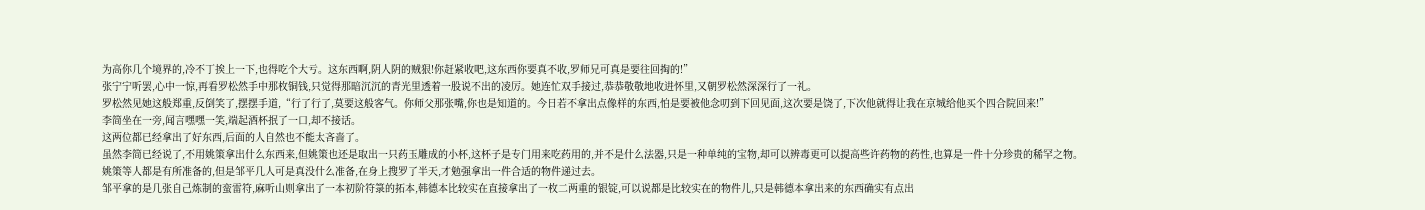为高你几个境界的,冷不丁挨上一下,也得吃个大亏。这东西啊,阴人阴的贼狠!你赶紧收吧,这东西你要真不收,罗师兄可真是要往回掏的!”
张宁宁听罢,心中一惊,再看罗松然手中那枚铜钱,只觉得那暗沉沉的青光里透着一股说不出的凌厉。她连忙双手接过,恭恭敬敬地收进怀里,又朝罗松然深深行了一礼。
罗松然见她这般郑重,反倒笑了,摆摆手道,“行了行了,莫要这般客气。你师父那张嘴,你也是知道的。今日若不拿出点像样的东西,怕是要被他念叨到下回见面,这次要是饶了,下次他就得让我在京城给他买个四合院回来!”
李简坐在一旁,闻言嘿嘿一笑,端起酒杯抿了一口,却不接话。
这两位都已经拿出了好东西,后面的人自然也不能太吝啬了。
虽然李简已经说了,不用姚策拿出什么东西来,但姚策也还是取出一只药玉雕成的小杯,这杯子是专门用来吃药用的,并不是什么法器,只是一种单纯的宝物,却可以辨毒更可以提高些许药物的药性,也算是一件十分珍贵的稀罕之物。
姚策等人都是有所准备的,但是邹平几人可是真没什么准备,在身上搜罗了半天,才勉强拿出一件合适的物件递过去。
邹平拿的是几张自己炼制的蛮雷符,麻听山则拿出了一本初阶符箓的拓本,韩德本比较实在直接拿出了一枚二两重的银锭,可以说都是比较实在的物件儿,只是韩德本拿出来的东西确实有点出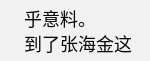乎意料。
到了张海金这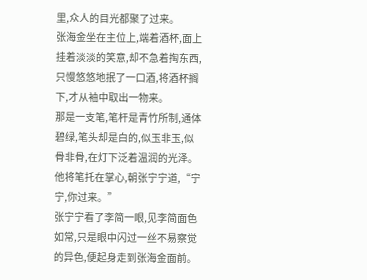里,众人的目光都聚了过来。
张海金坐在主位上,端着酒杯,面上挂着淡淡的笑意,却不急着掏东西,只慢悠悠地抿了一口酒,将酒杯搁下,才从袖中取出一物来。
那是一支笔,笔杆是青竹所制,通体碧绿,笔头却是白的,似玉非玉,似骨非骨,在灯下泛着温润的光泽。他将笔托在掌心,朝张宁宁道,“宁宁,你过来。”
张宁宁看了李简一眼,见李简面色如常,只是眼中闪过一丝不易察觉的异色,便起身走到张海金面前。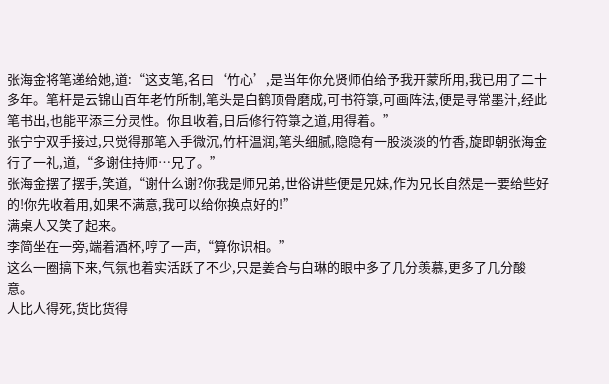张海金将笔递给她,道:“这支笔,名曰‘竹心’,是当年你允贤师伯给予我开蒙所用,我已用了二十多年。笔杆是云锦山百年老竹所制,笔头是白鹤顶骨磨成,可书符箓,可画阵法,便是寻常墨汁,经此笔书出,也能平添三分灵性。你且收着,日后修行符箓之道,用得着。”
张宁宁双手接过,只觉得那笔入手微沉,竹杆温润,笔头细腻,隐隐有一股淡淡的竹香,旋即朝张海金行了一礼,道,“多谢住持师…兄了。”
张海金摆了摆手,笑道,“谢什么谢?你我是师兄弟,世俗讲些便是兄妹,作为兄长自然是一要给些好的!你先收着用,如果不满意,我可以给你换点好的!”
满桌人又笑了起来。
李简坐在一旁,端着酒杯,哼了一声,“算你识相。”
这么一圈搞下来,气氛也着实活跃了不少,只是姜合与白琳的眼中多了几分羡慕,更多了几分酸意。
人比人得死,货比货得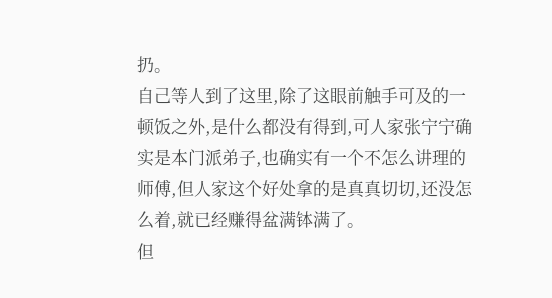扔。
自己等人到了这里,除了这眼前触手可及的一顿饭之外,是什么都没有得到,可人家张宁宁确实是本门派弟子,也确实有一个不怎么讲理的师傅,但人家这个好处拿的是真真切切,还没怎么着,就已经赚得盆满钵满了。
但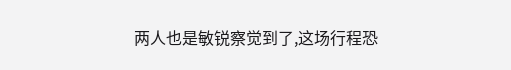两人也是敏锐察觉到了,这场行程恐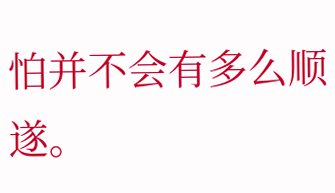怕并不会有多么顺遂。